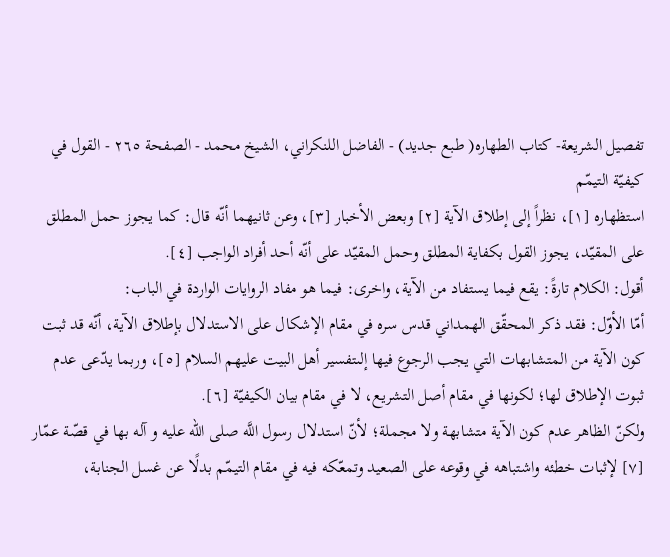تفصيل الشريعة- كتاب الطهاره( طبع جديد) - الفاضل اللنكراني، الشيخ محمد - الصفحة ٢٦٥ - القول في كيفيّة التيمّم
استظهاره [١]، نظراً إلى إطلاق الآية [٢] وبعض الأخبار [٣]، وعن ثانيهما أنّه قال: كما يجوز حمل المطلق على المقيّد، يجوز القول بكفاية المطلق وحمل المقيّد على أنّه أحد أفراد الواجب [٤].
أقول: الكلام تارةً: يقع فيما يستفاد من الآية، واخرى: فيما هو مفاد الروايات الواردة في الباب:
أمّا الأوّل: فقد ذكر المحقّق الهمداني قدس سره في مقام الإشكال على الاستدلال بإطلاق الآية، أنّه قد ثبت كون الآية من المتشابهات التي يجب الرجوع فيها إلىتفسير أهل البيت عليهم السلام [٥]، وربما يدّعى عدم ثبوت الإطلاق لها؛ لكونها في مقام أصل التشريع، لا في مقام بيان الكيفيّة [٦].
ولكنّ الظاهر عدم كون الآية متشابهة ولا مجملة؛ لأنّ استدلال رسول اللَّه صلى الله عليه و آله بها في قصّة عمّار [٧] لإثبات خطئه واشتباهه في وقوعه على الصعيد وتمعّكه فيه في مقام التيمّم بدلًا عن غسل الجنابة،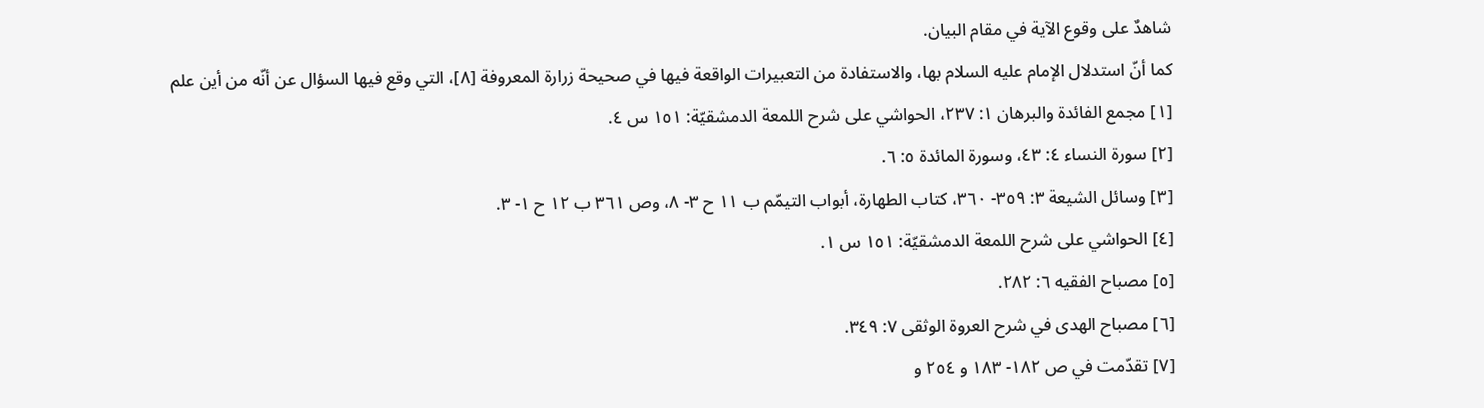شاهدٌ على وقوع الآية في مقام البيان.
كما أنّ استدلال الإمام عليه السلام بها، والاستفادة من التعبيرات الواقعة فيها في صحيحة زرارة المعروفة [٨]، التي وقع فيها السؤال عن أنّه من أين علم
[١] مجمع الفائدة والبرهان ١: ٢٣٧، الحواشي على شرح اللمعة الدمشقيّة: ١٥١ س ٤.
[٢] سورة النساء ٤: ٤٣، وسورة المائدة ٥: ٦.
[٣] وسائل الشيعة ٣: ٣٥٩- ٣٦٠، كتاب الطهارة، أبواب التيمّم ب ١١ ح ٣- ٨، وص ٣٦١ ب ١٢ ح ١- ٣.
[٤] الحواشي على شرح اللمعة الدمشقيّة: ١٥١ س ١.
[٥] مصباح الفقيه ٦: ٢٨٢.
[٦] مصباح الهدى في شرح العروة الوثقى ٧: ٣٤٩.
[٧] تقدّمت في ص ١٨٢- ١٨٣ و ٢٥٤ و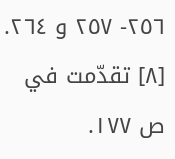٢٥٦- ٢٥٧ و ٢٦٤.
[٨] تقدّمت في ص ١٧٧.